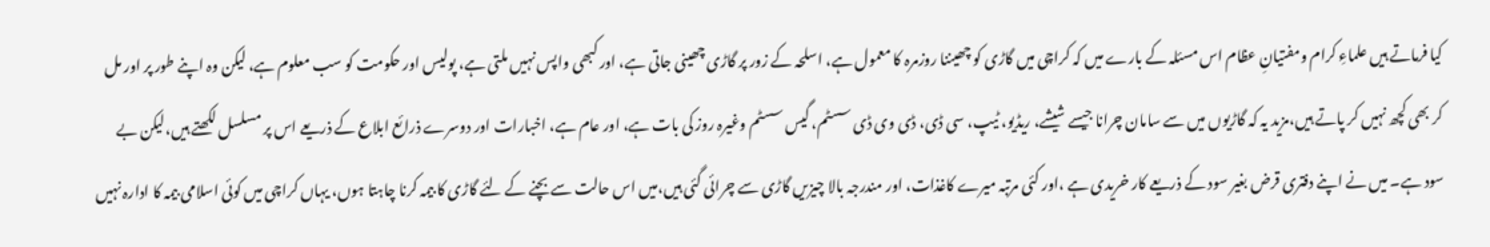کیا فرماتے ہیں علماءِ کرام ومفتیانِ عظام اس مسئلہ کے بارے میں کہ کراچی میں گاڑی کو چھیننا روزمرہ کا معمول ہے، اسلحہ کے زور پر گاڑی چھینی جاتی ہے، اور کبھی واپس نہیں ملتی ہے، پولیس اور حکومت کو سب معلوم ہے، لیکن وہ اپنے طور پر اور مل کر بھی کچھ نہیں کر پاتے ہیں،مزید یہ کہ گاڑیوں میں سے سامان چرانا جیسے شیشے، ریڈیو، ٹیپ، سی ڈی، ڈی وی ڈی سسٹم، گیس سسٹم وغیرہ روز کی بات ہے، اور عام ہے، اخبارات اور دوسرے ذرائع ابلاع کے ذریعے اس پر مسلسل لکھتے ہیں،لیکن بے سود ہے۔ میں نے اپنے دفتری قرض بغیر سود کے ذریعے کار خریدی ہے ،اور کئی مرتبہ میرے کاغذات، اور مندرجہ بالا چیزیں گاڑی سے چرائی گئی ہیں،میں اس حالت سے بچنے کے لئے گاڑی کا بیمہ کرنا چاہتا ہوں، یہاں کراچی میں کوئی اسلامی بیمہ کا ادارہ نہیں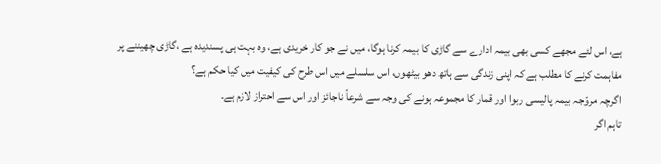ہے، اس لئے مجھے کسی بھی بیمہ ادارے سے گاڑی کا بیمہ کرنا ہوگا، میں نے جو کار خریدی ہے، وہ بہت ہی پسندیدہ ہے ،گاڑی چھیننے پر مفاہمت کرنے کا مطلب ہے کہ اپنی زندگی سے ہاتھ دھو بیٹھوں، اس سلسلے میں اس طرح کی کیفیت میں کیا حکم ہے؟
اگرچہ مروّجہ بیمہ پالیسی ربوا اور قمار کا مجموعہ ہونے کی وجہ سے شرعاً ناجائز اور اس سے احتراز لازم ہے۔
تاہم اگر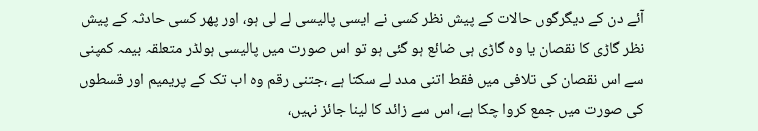آئے دن کے دیگرگوں حالات کے پیش نظر کسی نے ایسی پالیسی لے لی ہو، اور پھر کسی حادثہ کے پیش نظر گاڑی کا نقصان یا وہ گاڑی ہی ضائع ہو گئی ہو تو اس صورت میں پالیسی ہولڈر متعلقہ بیمہ کمپنی سے اس نقصان کی تلافی میں فقط اتنی مدد لے سکتا ہے ،جتنی رقم وہ اب تک کے پریمیم اور قسطوں کی صورت میں جمع کروا چکا ہے، اس سے زائد کا لینا جائز نہیں،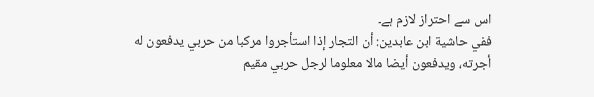اس سے احتراز لازم ہے۔
ففي حاشية ابن عابدين: أن التجار إذا استأجروا مركبا من حربي يدفعون له أجرته، ويدفعون أيضا مالا معلوما لرجل حربي مقيم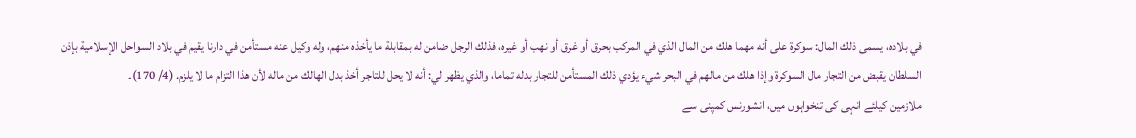في بلاده، يسمى ذلك المال: سوكرة على أنه مهما هلك من المال الذي في المركب بحرق أو غرق أو نهب أو غيره، فذلك الرجل ضامن له بمقابلة ما يأخذه منهم، وله وكيل عنه مستأمن في دارنا يقيم في بلاد السواحل الإسلامية بإذن السلطان يقبض من التجار مال السوكرة وإذا هلك من مالهم في البحر شيء يؤدي ذلك المستأمن للتجار بدله تماما، والذي يظهر لي: أنه لا يحل للتاجر أخذ بدل الهالك من ماله لأن هذا التزام ما لا يلزم. (4/ 170)۔
ملازمین کیلئے انہی کی تنخواہوں میں، انشورنس کمپنی سے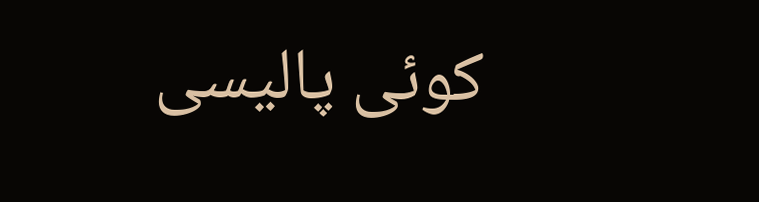کوئی پالیسی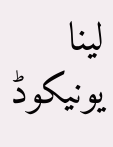لینا
یونیکوڈ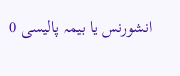انشورنس یا بیمہ پالیسی 0